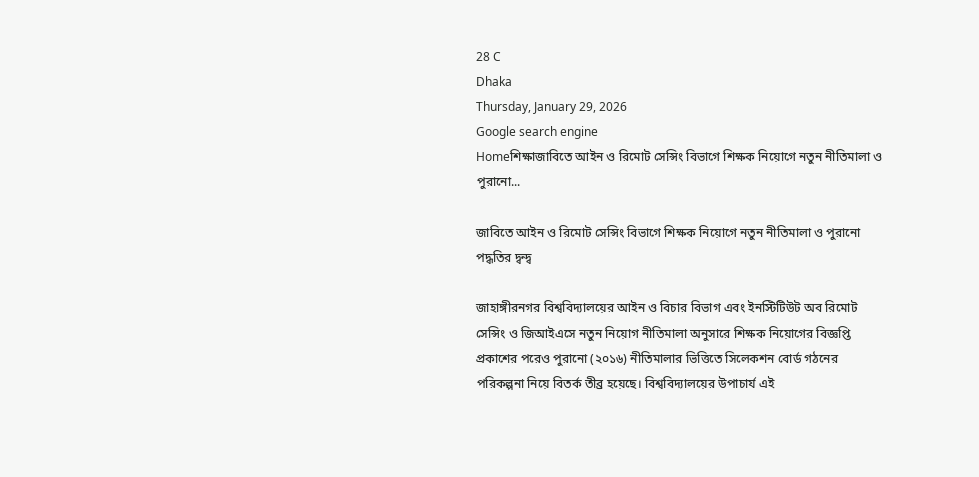28 C
Dhaka
Thursday, January 29, 2026
Google search engine
Homeশিক্ষাজাবিতে আইন ও রিমোট সেন্সিং বিভাগে শিক্ষক নিয়োগে নতুন নীতিমালা ও পুরানো...

জাবিতে আইন ও রিমোট সেন্সিং বিভাগে শিক্ষক নিয়োগে নতুন নীতিমালা ও পুরানো পদ্ধতির দ্বন্দ্ব

জাহাঙ্গীরনগর বিশ্ববিদ্যালয়ের আইন ও বিচার বিভাগ এবং ইনস্টিটিউট অব রিমোট সেন্সিং ও জিআইএসে নতুন নিয়োগ নীতিমালা অনুসারে শিক্ষক নিয়োগের বিজ্ঞপ্তি প্রকাশের পরেও পুরানো (২০১৬) নীতিমালার ভিত্তিতে সিলেকশন বোর্ড গঠনের পরিকল্পনা নিয়ে বিতর্ক তীব্র হয়েছে। বিশ্ববিদ্যালয়ের উপাচার্য এই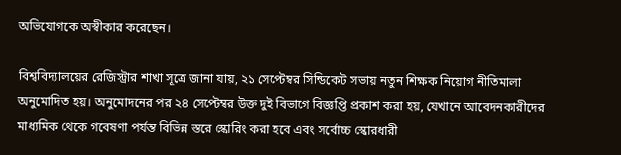অভিযোগকে অস্বীকার করেছেন।

বিশ্ববিদ্যালয়ের রেজিস্ট্রার শাখা সূত্রে জানা যায়, ২১ সেপ্টেম্বর সিন্ডিকেট সভায় নতুন শিক্ষক নিয়োগ নীতিমালা অনুমোদিত হয়। অনুমোদনের পর ২৪ সেপ্টেম্বর উক্ত দুই বিভাগে বিজ্ঞপ্তি প্রকাশ করা হয়, যেখানে আবেদনকারীদের মাধ্যমিক থেকে গবেষণা পর্যন্ত বিভিন্ন স্তরে স্কোরিং করা হবে এবং সর্বোচ্চ স্কোরধারী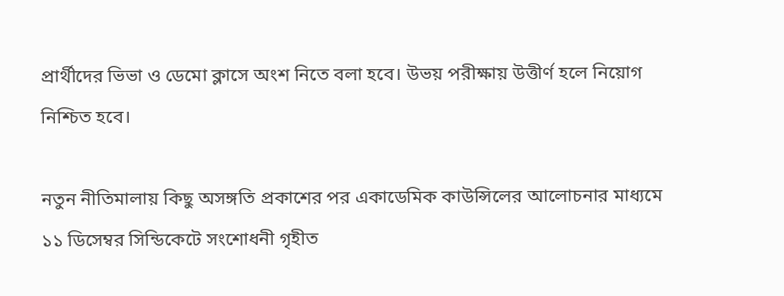প্রার্থীদের ভিভা ও ডেমো ক্লাসে অংশ নিতে বলা হবে। উভয় পরীক্ষায় উত্তীর্ণ হলে নিয়োগ নিশ্চিত হবে।

নতুন নীতিমালায় কিছু অসঙ্গতি প্রকাশের পর একাডেমিক কাউন্সিলের আলোচনার মাধ্যমে ১১ ডিসেম্বর সিন্ডিকেটে সংশোধনী গৃহীত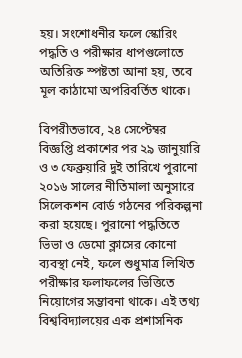হয়। সংশোধনীর ফলে স্কোরিং পদ্ধতি ও পরীক্ষার ধাপগুলোতে অতিরিক্ত স্পষ্টতা আনা হয়, তবে মূল কাঠামো অপরিবর্তিত থাকে।

বিপরীতভাবে, ২৪ সেপ্টেম্বর বিজ্ঞপ্তি প্রকাশের পর ২৯ জানুয়ারি ও ৩ ফেব্রুয়ারি দুই তারিখে পুরানো ২০১৬ সালের নীতিমালা অনুসারে সিলেকশন বোর্ড গঠনের পরিকল্পনা করা হয়েছে। পুরানো পদ্ধতিতে ভিভা ও ডেমো ক্লাসের কোনো ব্যবস্থা নেই, ফলে শুধুমাত্র লিখিত পরীক্ষার ফলাফলের ভিত্তিতে নিয়োগের সম্ভাবনা থাকে। এই তথ্য বিশ্ববিদ্যালয়ের এক প্রশাসনিক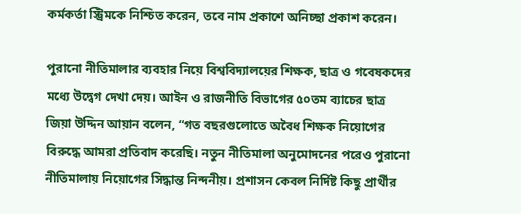কর্মকর্তা স্ট্রিমকে নিশ্চিত করেন, তবে নাম প্রকাশে অনিচ্ছা প্রকাশ করেন।

পুরানো নীতিমালার ব্যবহার নিয়ে বিশ্ববিদ্যালয়ের শিক্ষক, ছাত্র ও গবেষকদের মধ্যে উদ্বেগ দেখা দেয়। আইন ও রাজনীতি বিভাগের ৫০তম ব্যাচের ছাত্র জিয়া উদ্দিন আয়ান বলেন, “গত বছরগুলোতে অবৈধ শিক্ষক নিয়োগের বিরুদ্ধে আমরা প্রতিবাদ করেছি। নতুন নীতিমালা অনুমোদনের পরেও পুরানো নীতিমালায় নিয়োগের সিদ্ধান্ত নিন্দনীয়। প্রশাসন কেবল নির্দিষ্ট কিছু প্রার্থীর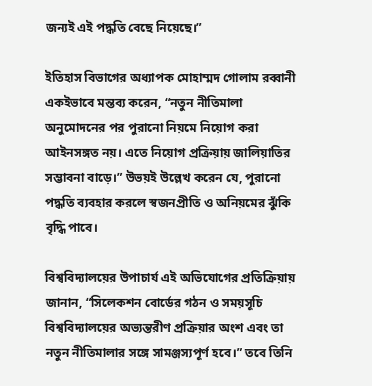জন্যই এই পদ্ধতি বেছে নিয়েছে।”

ইতিহাস বিভাগের অধ্যাপক মোহাম্মদ গোলাম রব্বানী একইভাবে মন্তব্য করেন, “নতুন নীতিমালা অনুমোদনের পর পুরানো নিয়মে নিয়োগ করা আইনসঙ্গত নয়। এতে নিয়োগ প্রক্রিয়ায় জালিয়াতির সম্ভাবনা বাড়ে।” উভয়ই উল্লেখ করেন যে, পুরানো পদ্ধতি ব্যবহার করলে স্বজনপ্রীতি ও অনিয়মের ঝুঁকি বৃদ্ধি পাবে।

বিশ্ববিদ্যালয়ের উপাচার্য এই অভিযোগের প্রতিক্রিয়ায় জানান, “সিলেকশন বোর্ডের গঠন ও সময়সূচি বিশ্ববিদ্যালয়ের অভ্যন্তরীণ প্রক্রিয়ার অংশ এবং তা নতুন নীতিমালার সঙ্গে সামঞ্জস্যপূর্ণ হবে।” তবে তিনি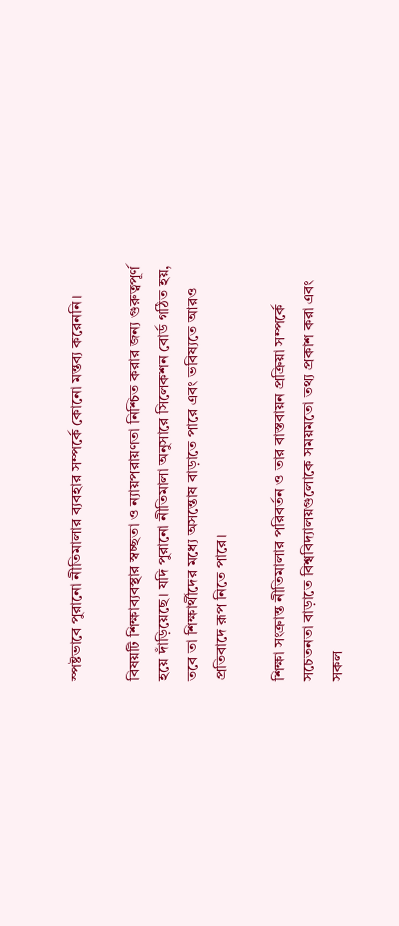স্পষ্টভাবে পুরানো নীতিমালার ব্যবহার সম্পর্কে কোনো মন্তব্য করেননি।

বিষয়টি শিক্ষাব্যবস্থার স্বচ্ছতা ও ন্যায়পরায়ণতা নিশ্চিত করার জন্য গুরুত্বপূর্ণ হয়ে দাঁড়িয়েছে। যদি পুরানো নীতিমালা অনুসারে সিলেকশন বোর্ড গঠিত হয়, তবে তা শিক্ষার্থীদের মধ্যে অসন্তোষ বাড়াতে পারে এবং ভবিষ্যতে আরও প্রতিবাদে রূপ নিতে পারে।

শিক্ষা সংক্রান্ত নীতিমালার পরিবর্তন ও তার বাস্তবায়ন প্রক্রিয়া সম্পর্কে সচেতনতা বাড়াতে বিশ্ববিদ্যালয়গুলোকে সময়মতো তথ্য প্রকাশ করা এবং সকল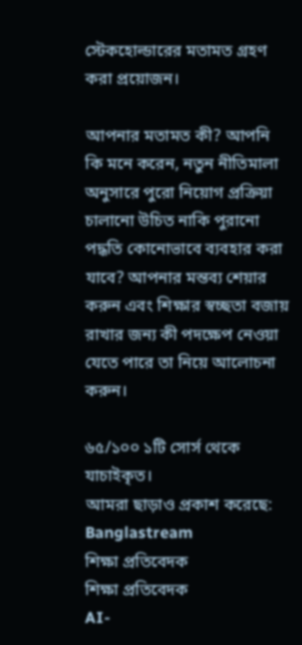স্টেকহোল্ডারের মতামত গ্রহণ করা প্রয়োজন।

আপনার মতামত কী? আপনি কি মনে করেন, নতুন নীতিমালা অনুসারে পুরো নিয়োগ প্রক্রিয়া চালানো উচিত নাকি পুরানো পদ্ধতি কোনোভাবে ব্যবহার করা যাবে? আপনার মন্তব্য শেয়ার করুন এবং শিক্ষার স্বচ্ছতা বজায় রাখার জন্য কী পদক্ষেপ নেওয়া যেতে পারে তা নিয়ে আলোচনা করুন।

৬৫/১০০ ১টি সোর্স থেকে যাচাইকৃত।
আমরা ছাড়াও প্রকাশ করেছে: Banglastream
শিক্ষা প্রতিবেদক
শিক্ষা প্রতিবেদক
AI-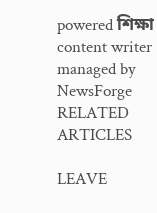powered শিক্ষা content writer managed by NewsForge
RELATED ARTICLES

LEAVE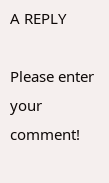A REPLY

Please enter your comment!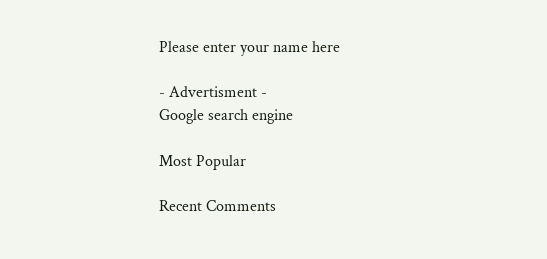Please enter your name here

- Advertisment -
Google search engine

Most Popular

Recent Comments